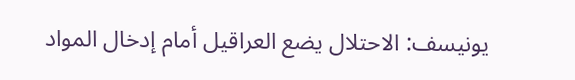يونيسف: الاحتلال يضع العراقيل أمام إدخال المواد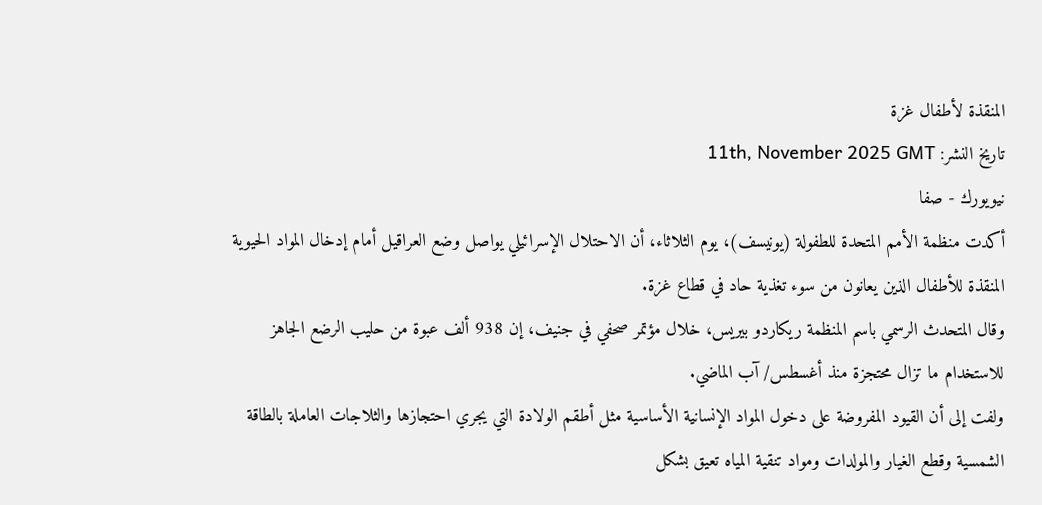المنقذة لأطفال غزة
تاريخ النشر: 11th, November 2025 GMT
نيويورك - صفا
أكدت منظمة الأمم المتحدة للطفولة (يونيسف)، يوم الثلاثاء، أن الاحتلال الإسرائيلي يواصل وضع العراقيل أمام إدخال المواد الحيوية المنقذة للأطفال الذين يعانون من سوء تغذية حاد في قطاع غزة.
وقال المتحدث الرسمي باسم المنظمة ريكاردو بيريس، خلال مؤتمر صحفي في جنيف، إن 938 ألف عبوة من حليب الرضع الجاهز للاستخدام ما تزال محتجزة منذ أغسطس/ آب الماضي.
ولفت إلى أن القيود المفروضة على دخول المواد الإنسانية الأساسية مثل أطقم الولادة التي يجري احتجازها والثلاجات العاملة بالطاقة الشمسية وقطع الغيار والمولدات ومواد تنقية المياه تعيق بشكل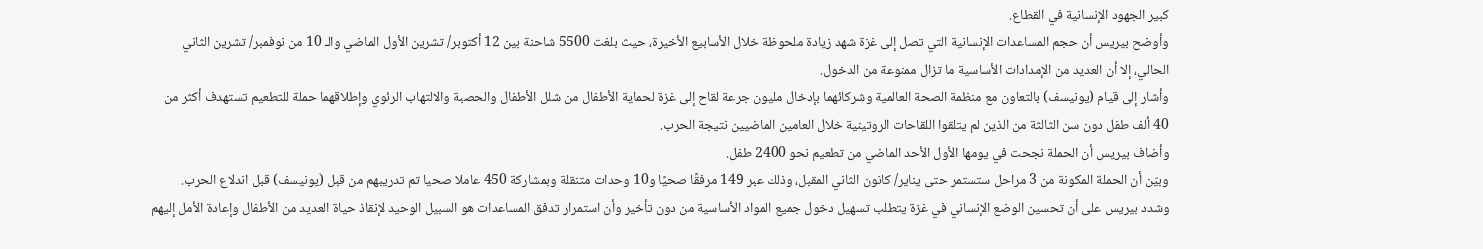كبير الجهود الإنسانية في القطاع.
وأوضح بيريس أن حجم المساعدات الإنسانية التي تصل إلى غزة شهد زيادة ملحوظة خلال الأسابيع الأخيرة، حيث بلغت 5500 شاحنة بين 12 أكتوبر/ تشرين الأول الماضي والـ 10 من نوفمبر/ تشرين الثاني الحالي، إلا أن العديد من الإمدادات الأساسية ما تزال ممنوعة من الدخول.
وأشار إلى قيام (يونيسف) بالتعاون مع منظمة الصحة العالمية وشركائهما بإدخال مليون جرعة لقاح إلى غزة لحماية الأطفال من شلل الأطفال والحصبة والالتهاب الرئوي وإطلاقهما حملة للتطعيم تستهدف أكثر من 40 ألف طفل دون سن الثالثة من الذين لم يتلقوا اللقاحات الروتينية خلال العامين الماضيين نتيجة الحرب.
وأضاف بيريس أن الحملة نجحت في يومها الأول الأحد الماضي من تطعيم نحو 2400 طفل.
وبيّن أن الحملة المكونة من 3 مراحل ستستمر حتى يناير/ كانون الثاني المقبل، وذلك عبر 149 مرفقًا صحيًا و10 وحدات متنقلة وبمشاركة 450 عاملا صحيا تم تدريبهم من قبل (يونيسف) قبل اندلاع الحرب.
وشدد بيريس على أن تحسين الوضع الإنساني في غزة يتطلب تسهيل دخول جميع المواد الأساسية من دون تأخير وأن استمرار تدفق المساعدات هو السبيل الوحيد لإنقاذ حياة العديد من الأطفال وإعادة الأمل إليهم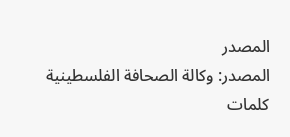المصدر
المصدر: وكالة الصحافة الفلسطينية
كلمات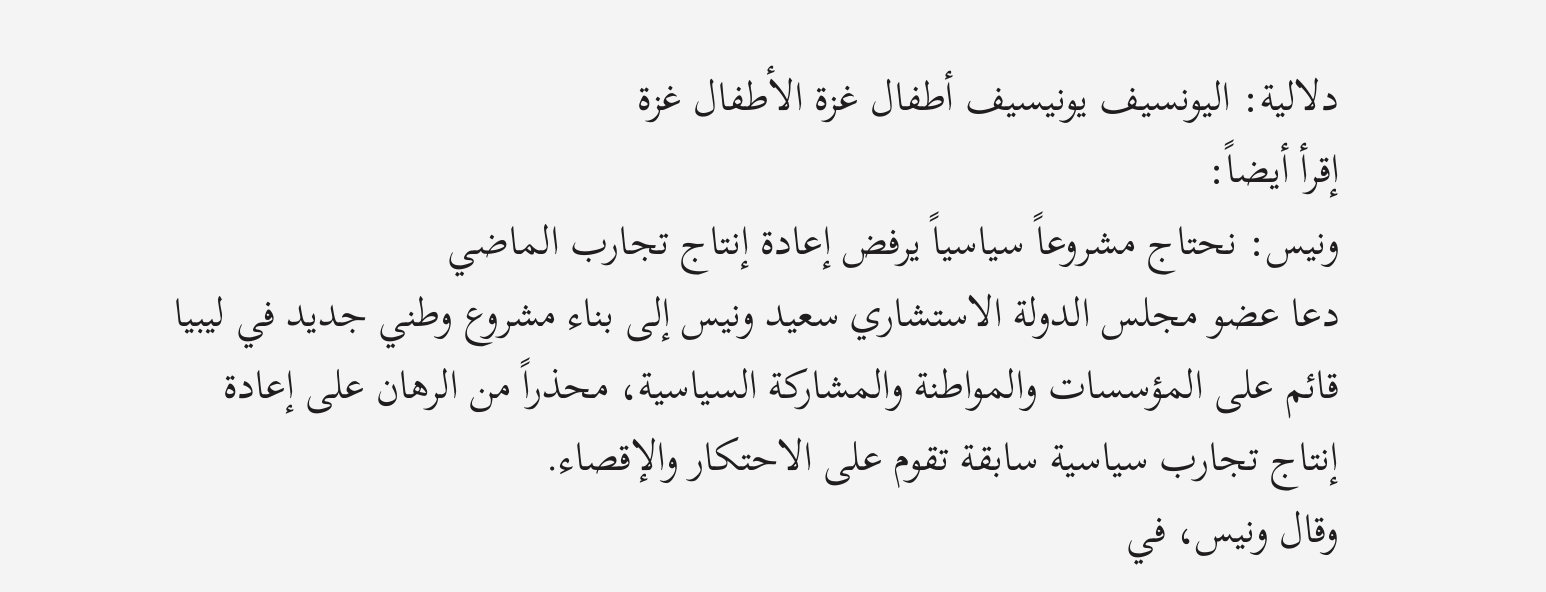دلالية: اليونسيف يونيسيف أطفال غزة الأطفال غزة
إقرأ أيضاً:
ونيس: نحتاج مشروعاً سياسياً يرفض إعادة إنتاج تجارب الماضي
دعا عضو مجلس الدولة الاستشاري سعيد ونيس إلى بناء مشروع وطني جديد في ليبيا قائم على المؤسسات والمواطنة والمشاركة السياسية، محذراً من الرهان على إعادة إنتاج تجارب سياسية سابقة تقوم على الاحتكار والإقصاء.
وقال ونيس، في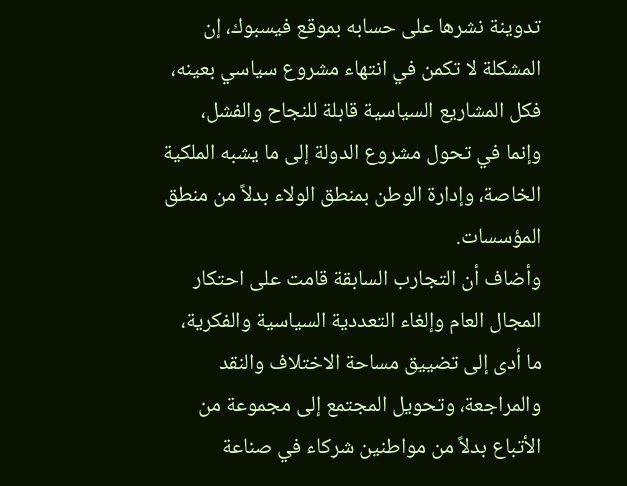تدوينة نشرها على حسابه بموقع فيسبوك، إن المشكلة لا تكمن في انتهاء مشروع سياسي بعينه، فكل المشاريع السياسية قابلة للنجاح والفشل، وإنما في تحول مشروع الدولة إلى ما يشبه الملكية الخاصة، وإدارة الوطن بمنطق الولاء بدلاً من منطق المؤسسات.
وأضاف أن التجارب السابقة قامت على احتكار المجال العام وإلغاء التعددية السياسية والفكرية، ما أدى إلى تضييق مساحة الاختلاف والنقد والمراجعة، وتحويل المجتمع إلى مجموعة من الأتباع بدلاً من مواطنين شركاء في صناعة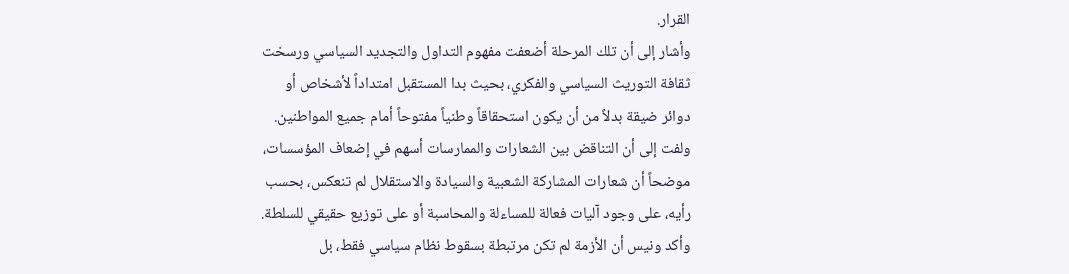القرار.
وأشار إلى أن تلك المرحلة أضعفت مفهوم التداول والتجديد السياسي ورسخت ثقافة التوريث السياسي والفكري، بحيث بدا المستقبل امتداداً لأشخاص أو دوائر ضيقة بدلاً من أن يكون استحقاقاً وطنياً مفتوحاً أمام جميع المواطنين.
ولفت إلى أن التناقض بين الشعارات والممارسات أسهم في إضعاف المؤسسات، موضحاً أن شعارات المشاركة الشعبية والسيادة والاستقلال لم تنعكس، بحسب رأيه، على وجود آليات فعالة للمساءلة والمحاسبة أو على توزيع حقيقي للسلطة.
وأكد ونيس أن الأزمة لم تكن مرتبطة بسقوط نظام سياسي فقط، بل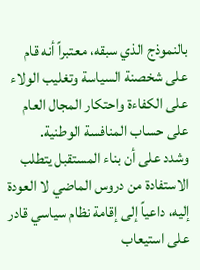بالنموذج الذي سبقه، معتبراً أنه قام على شخصنة السياسة وتغليب الولاء على الكفاءة واحتكار المجال العام على حساب المنافسة الوطنية.
وشدد على أن بناء المستقبل يتطلب الاستفادة من دروس الماضي لا العودة إليه، داعياً إلى إقامة نظام سياسي قادر على استيعاب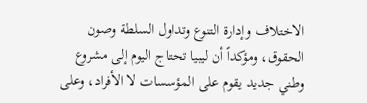الاختلاف وإدارة التنوع وتداول السلطة وصون الحقوق، ومؤكداً أن ليبيا تحتاج اليوم إلى مشروع وطني جديد يقوم على المؤسسات لا الأفراد، وعلى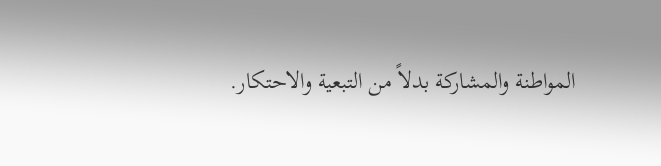المواطنة والمشاركة بدلاً من التبعية والاحتكار.